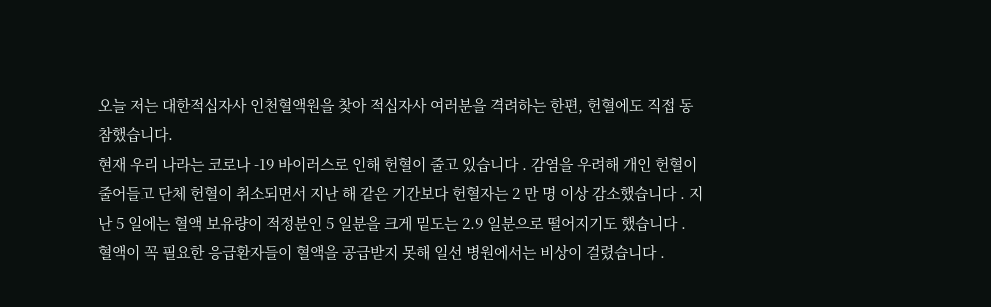오늘 저는 대한적십자사 인천혈액원을 찾아 적십자사 여러분을 격려하는 한편, 헌혈에도 직접 동참했습니다.
현재 우리 나라는 코로나 -19 바이러스로 인해 헌혈이 줄고 있습니다 . 감염을 우려해 개인 헌혈이 줄어들고 단체 헌혈이 취소되면서 지난 해 같은 기간보다 헌혈자는 2 만 명 이상 감소했습니다 . 지난 5 일에는 혈액 보유량이 적정분인 5 일분을 크게 밑도는 2.9 일분으로 떨어지기도 했습니다 . 혈액이 꼭 필요한 응급환자들이 혈액을 공급받지 못해 일선 병원에서는 비상이 걸렸습니다 .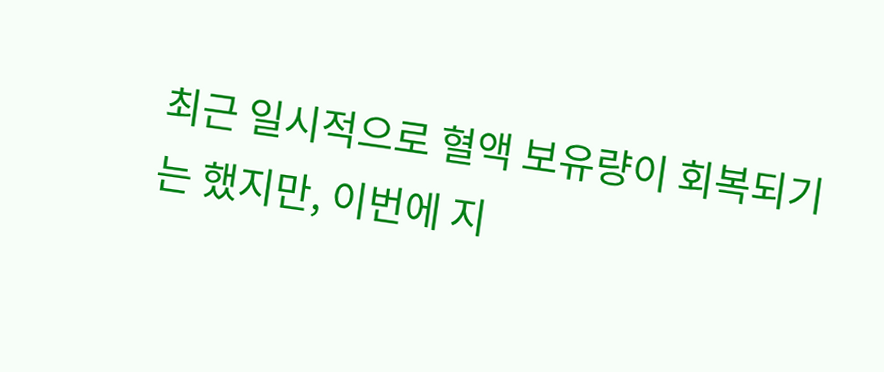최근 일시적으로 혈액 보유량이 회복되기는 했지만, 이번에 지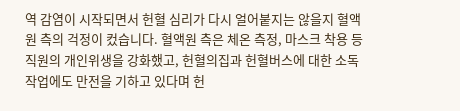역 감염이 시작되면서 헌혈 심리가 다시 얼어붙지는 않을지 혈액원 측의 걱정이 컸습니다. 혈액원 측은 체온 측정, 마스크 착용 등 직원의 개인위생을 강화했고, 헌혈의집과 헌혈버스에 대한 소독 작업에도 만전을 기하고 있다며 헌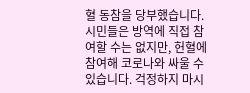혈 동참을 당부했습니다.
시민들은 방역에 직접 참여할 수는 없지만, 헌혈에 참여해 코로나와 싸울 수 있습니다. 걱정하지 마시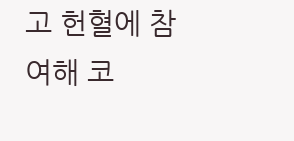고 헌혈에 참여해 코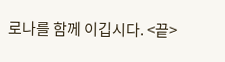로나를 함께 이깁시다. <끝>